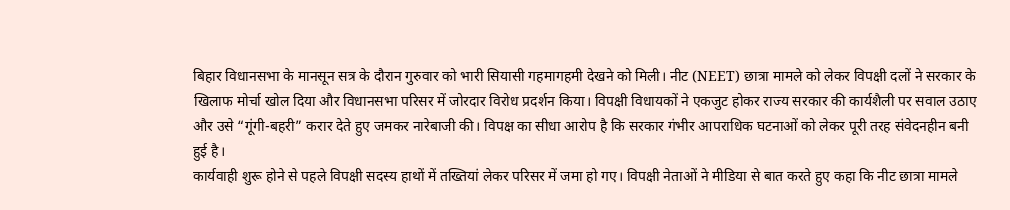बिहार विधानसभा के मानसून सत्र के दौरान गुरुवार को भारी सियासी गहमागहमी देखने को मिली। नीट (NEET) छात्रा मामले को लेकर विपक्षी दलों ने सरकार के खिलाफ मोर्चा खोल दिया और विधानसभा परिसर में जोरदार विरोध प्रदर्शन किया। विपक्षी विधायकों ने एकजुट होकर राज्य सरकार की कार्यशैली पर सवाल उठाए और उसे “गूंगी-बहरी” करार देते हुए जमकर नारेबाजी की। विपक्ष का सीधा आरोप है कि सरकार गंभीर आपराधिक घटनाओं को लेकर पूरी तरह संवेदनहीन बनी हुई है।
कार्यवाही शुरू होने से पहले विपक्षी सदस्य हाथों में तख्तियां लेकर परिसर में जमा हो गए। विपक्षी नेताओं ने मीडिया से बात करते हुए कहा कि नीट छात्रा मामले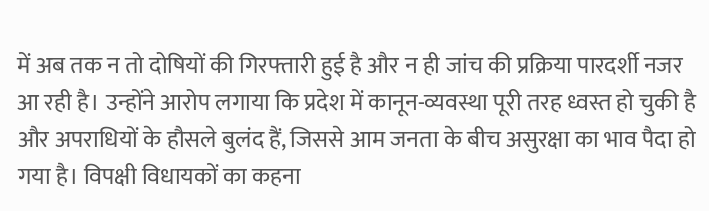में अब तक न तो दोषियों की गिरफ्तारी हुई है और न ही जांच की प्रक्रिया पारदर्शी नजर आ रही है। उन्होंने आरोप लगाया कि प्रदेश में कानून-व्यवस्था पूरी तरह ध्वस्त हो चुकी है और अपराधियों के हौसले बुलंद हैं, जिससे आम जनता के बीच असुरक्षा का भाव पैदा हो गया है। विपक्षी विधायकों का कहना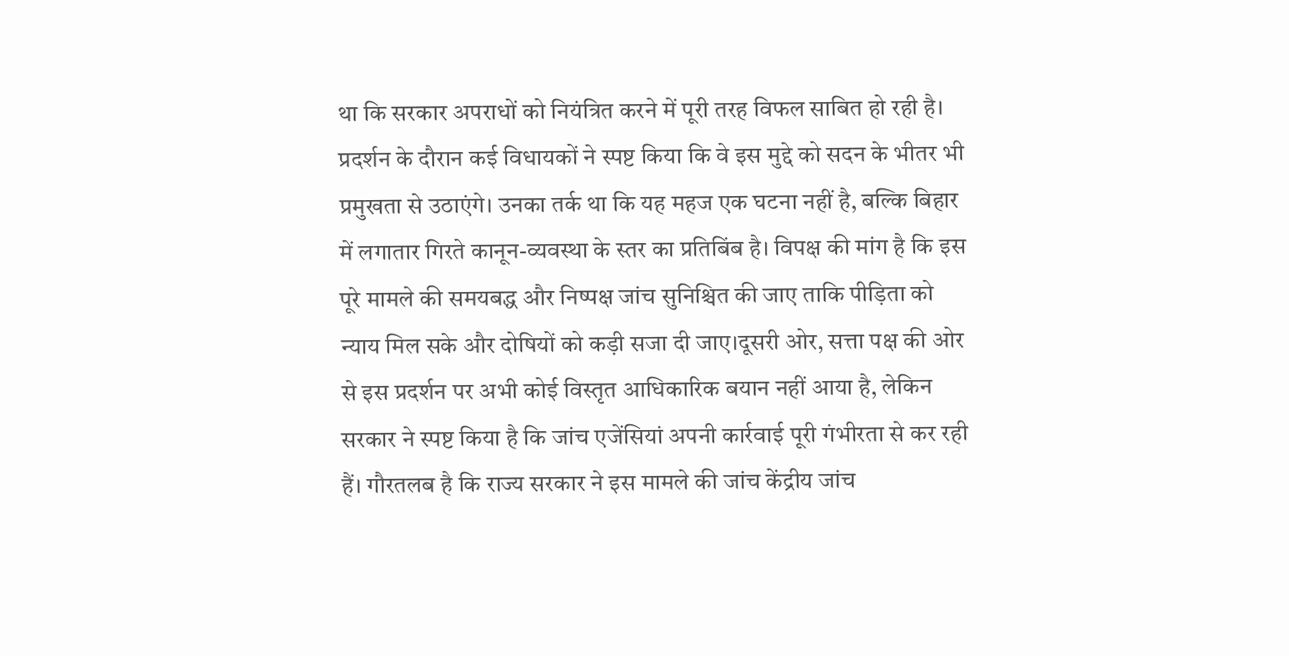था कि सरकार अपराधों को नियंत्रित करने में पूरी तरह विफल साबित हो रही है।
प्रदर्शन के दौरान कई विधायकों ने स्पष्ट किया कि वे इस मुद्दे को सदन के भीतर भी प्रमुखता से उठाएंगे। उनका तर्क था कि यह महज एक घटना नहीं है, बल्कि बिहार में लगातार गिरते कानून-व्यवस्था के स्तर का प्रतिबिंब है। विपक्ष की मांग है कि इस पूरे मामले की समयबद्ध और निष्पक्ष जांच सुनिश्चित की जाए ताकि पीड़िता को न्याय मिल सके और दोषियों को कड़ी सजा दी जाए।दूसरी ओर, सत्ता पक्ष की ओर से इस प्रदर्शन पर अभी कोई विस्तृत आधिकारिक बयान नहीं आया है, लेकिन सरकार ने स्पष्ट किया है कि जांच एजेंसियां अपनी कार्रवाई पूरी गंभीरता से कर रही हैं। गौरतलब है कि राज्य सरकार ने इस मामले की जांच केंद्रीय जांच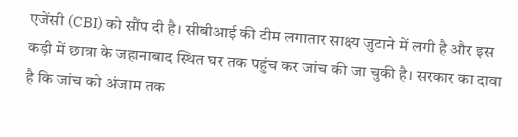एजेंसी (CBI) को सौंप दी है। सीबीआई की टीम लगातार साक्ष्य जुटाने में लगी है और इस कड़ी में छात्रा के जहानाबाद स्थित घर तक पहुंच कर जांच की जा चुकी है। सरकार का दावा है कि जांच को अंजाम तक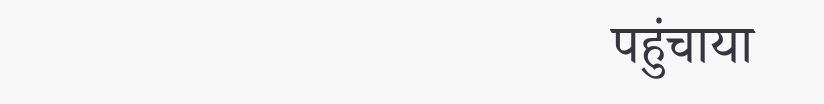पहुंचाया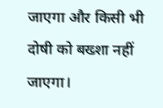जाएगा और किसी भी दोषी को बख्शा नहीं जाएगा।